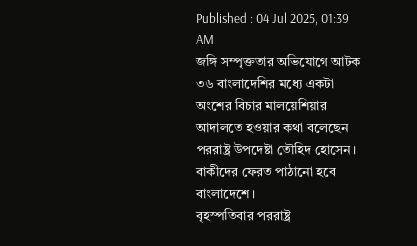Published : 04 Jul 2025, 01:39 AM
জঙ্গি সম্পৃক্ততার অভিযোগে আটক ৩৬ বাংলাদেশির মধ্যে একটা অংশের বিচার মালয়েশিয়ার আদালতে হওয়ার কথা বলেছেন পররাষ্ট্র উপদেষ্টা তৌহিদ হোসেন। বাকীদের ফেরত পাঠানো হবে বাংলাদেশে।
বৃহস্পতিবার পররাষ্ট্র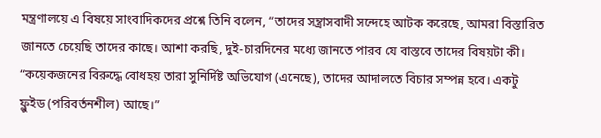মন্ত্রণালয়ে এ বিষয়ে সাংবাদিকদের প্রশ্নে তিনি বলেন, “তাদের সন্ত্রাসবাদী সন্দেহে আটক করেছে, আমরা বিস্তারিত জানতে চেয়েছি তাদের কাছে। আশা করছি, দুই-চারদিনের মধ্যে জানতে পারব যে বাস্তবে তাদের বিষয়টা কী।
“কয়েকজনের বিরুদ্ধে বোধহয় তারা সুনির্দিষ্ট অভিযোগ (এনেছে), তাদের আদালতে বিচার সম্পন্ন হবে। একটু ফ্লুইড (পরিবর্তনশীল) আছে।”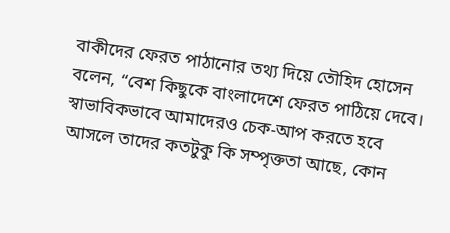বাকীদের ফেরত পাঠানোর তথ্য দিয়ে তৌহিদ হোসেন বলেন, “বেশ কিছুকে বাংলাদেশে ফেরত পাঠিয়ে দেবে। স্বাভাবিকভাবে আমাদেরও চেক-আপ করতে হবে আসলে তাদের কতটুকু কি সম্পৃক্ততা আছে, কোন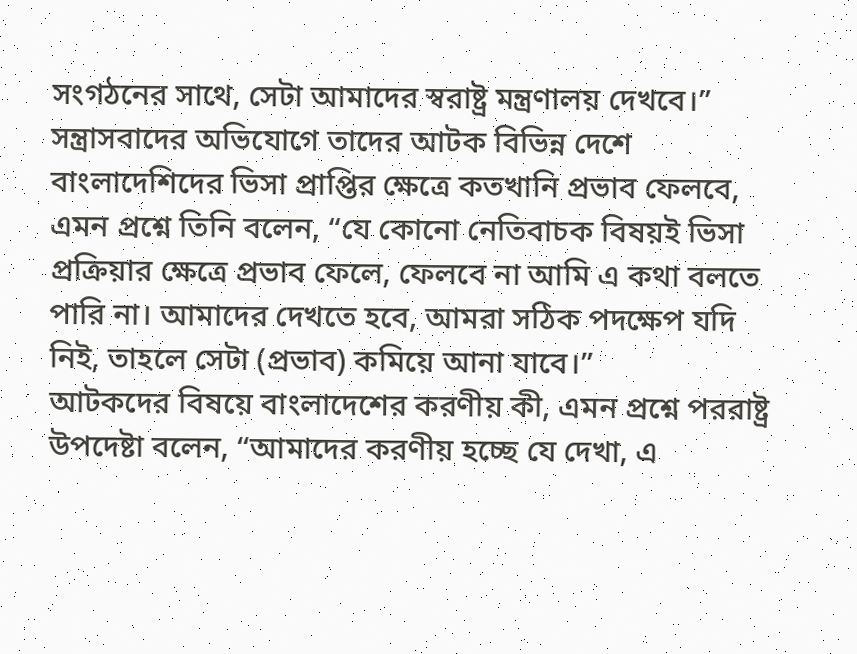সংগঠনের সাথে, সেটা আমাদের স্বরাষ্ট্র মন্ত্রণালয় দেখবে।”
সন্ত্রাসবাদের অভিযোগে তাদের আটক বিভিন্ন দেশে বাংলাদেশিদের ভিসা প্রাপ্তির ক্ষেত্রে কতখানি প্রভাব ফেলবে, এমন প্রশ্নে তিনি বলেন, “যে কোনো নেতিবাচক বিষয়ই ভিসা প্রক্রিয়ার ক্ষেত্রে প্রভাব ফেলে, ফেলবে না আমি এ কথা বলতে পারি না। আমাদের দেখতে হবে, আমরা সঠিক পদক্ষেপ যদি নিই, তাহলে সেটা (প্রভাব) কমিয়ে আনা যাবে।”
আটকদের বিষয়ে বাংলাদেশের করণীয় কী, এমন প্রশ্নে পররাষ্ট্র উপদেষ্টা বলেন, “আমাদের করণীয় হচ্ছে যে দেখা, এ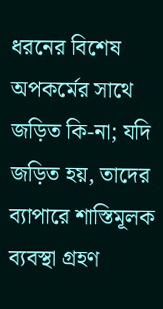ধরনের বিশেষ অপকর্মের সাথে জড়িত কি-না; যদি জড়িত হয়, তাদের ব্যাপারে শাস্তিমূলক ব্যবস্থা গ্রহণ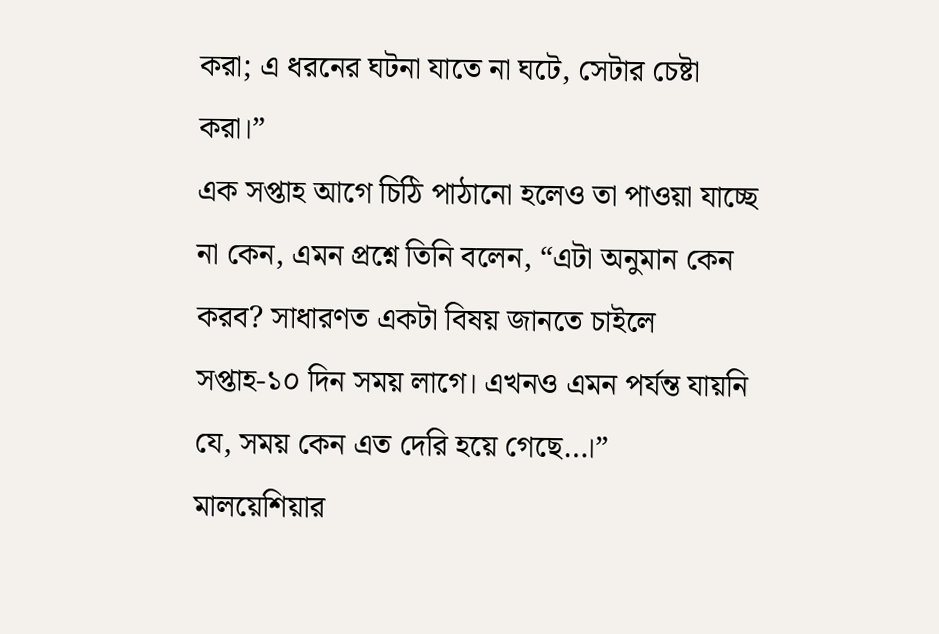করা; এ ধরনের ঘটনা যাতে না ঘটে, সেটার চেষ্টা করা।”
এক সপ্তাহ আগে চিঠি পাঠানো হলেও তা পাওয়া যাচ্ছে না কেন, এমন প্রশ্নে তিনি বলেন, “এটা অনুমান কেন করব? সাধারণত একটা বিষয় জানতে চাইলে সপ্তাহ-১০ দিন সময় লাগে। এখনও এমন পর্যন্ত যায়নি যে, সময় কেন এত দেরি হয়ে গেছে…।”
মালয়েশিয়ার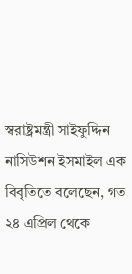স্বরাষ্ট্রমন্ত্রী সাইফুদ্দিন নাসিউশন ইসমাইল এক বিবৃতিতে বলেছেন, গত ২৪ এপ্রিল থেকে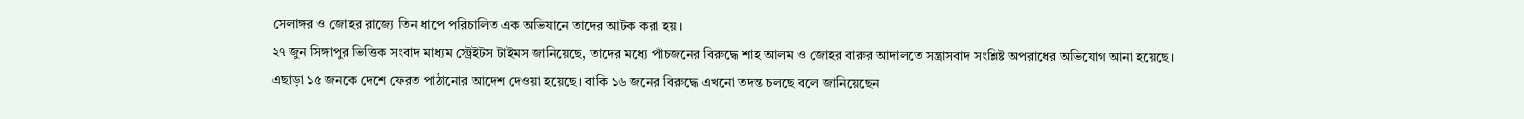সেলাঙ্গর ও জোহর রাজ্যে তিন ধাপে পরিচালিত এক অভিযানে তাদের আটক করা হয়।
২৭ জুন সিঙ্গাপুর ভিত্তিক সংবাদ মাধ্যম স্ট্রেইটস টাইমস জানিয়েছে, তাদের মধ্যে পাঁচজনের বিরুদ্ধে শাহ আলম ও জোহর বারুর আদালতে সন্ত্রাসবাদ সংশ্লিষ্ট অপরাধের অভিযোগ আনা হয়েছে।
এছাড়া ১৫ জনকে দেশে ফেরত পাঠানোর আদেশ দেওয়া হয়েছে। বাকি ১৬ জনের বিরুদ্ধে এখনো তদন্ত চলছে বলে জানিয়েছেন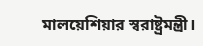মালয়েশিয়ার স্বরাষ্ট্রমন্ত্রী।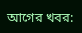আগের খবর: